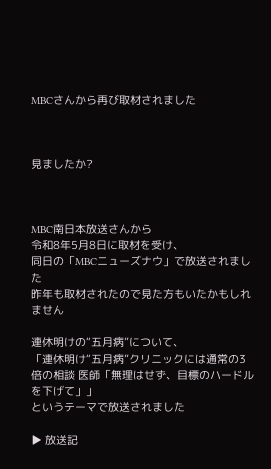MBCさんから再び取材されました



見ましたか?



MBC南日本放送さんから
令和8年5月8日に取材を受け、
同日の「MBCニューズナウ」で放送されました
昨年も取材されたので見た方もいたかもしれません

連休明けの“五月病”について、
「連休明け“五月病”クリニックには通常の3倍の相談 医師「無理はせず、目標のハードルを下げて」」
というテーマで放送されました

▶ 放送記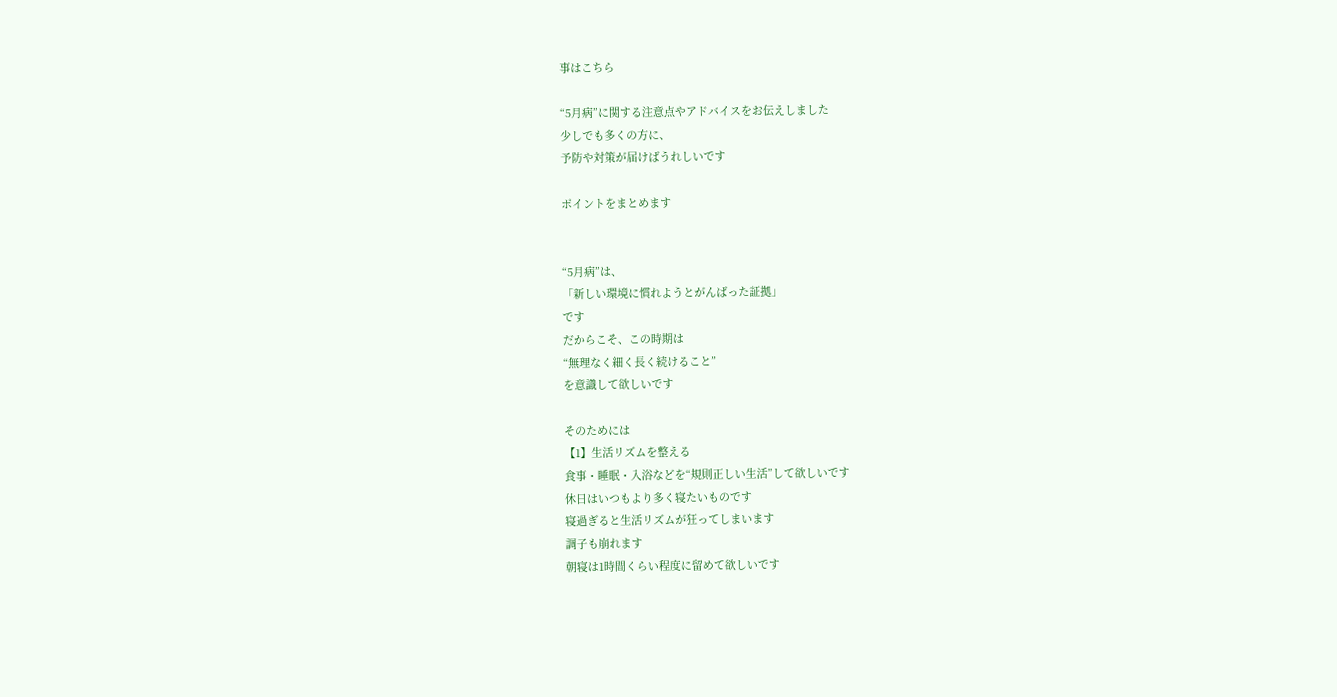事はこちら

“5月病”に関する注意点やアドバイスをお伝えしました
少しでも多くの方に、
予防や対策が届けばうれしいです

ポイントをまとめます


“5月病”は、
「新しい環境に慣れようとがんばった証拠」
です
だからこそ、この時期は
“無理なく細く長く続けること”
を意識して欲しいです

そのためには
【1】生活リズムを整える
食事・睡眠・入浴などを“規則正しい生活”して欲しいです
休日はいつもより多く寝たいものです
寝過ぎると生活リズムが狂ってしまいます
調子も崩れます
朝寝は1時間くらい程度に留めて欲しいです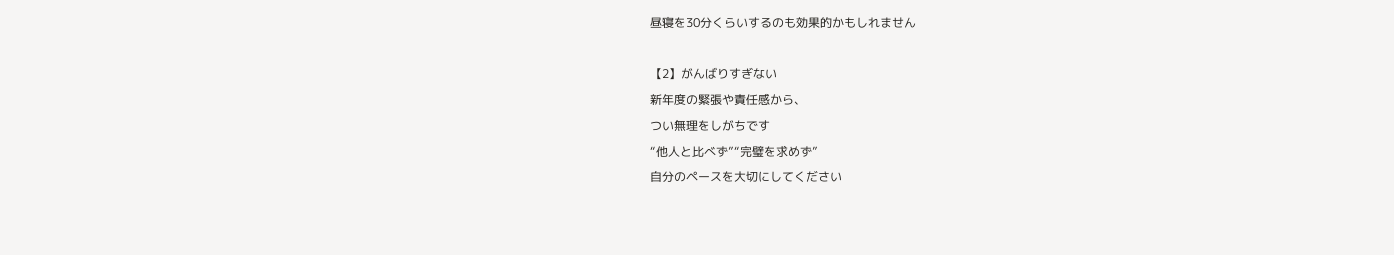昼寝を30分くらいするのも効果的かもしれません

【2】がんばりすぎない
新年度の緊張や責任感から、
つい無理をしがちです
“他人と比べず”“完璧を求めず”
自分のペースを大切にしてください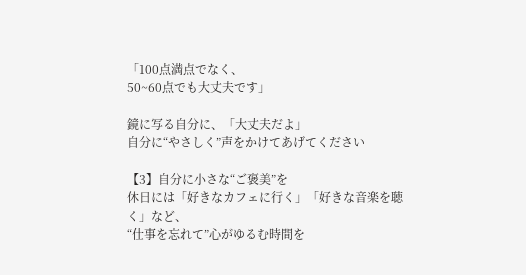「100点満点でなく、
50~60点でも大丈夫です」

鏡に写る自分に、「大丈夫だよ」
自分に“やさしく”声をかけてあげてください

【3】自分に小さな“ご褒美”を
休日には「好きなカフェに行く」「好きな音楽を聴く」など、
“仕事を忘れて”心がゆるむ時間を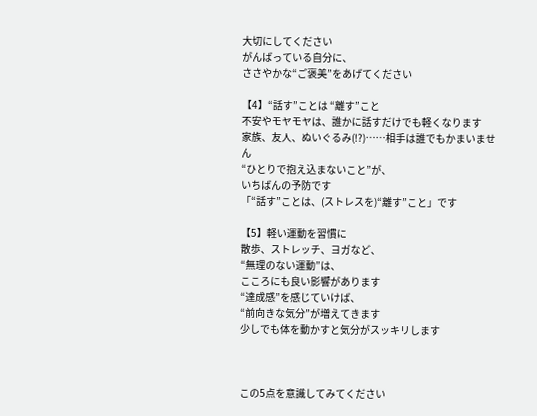大切にしてください
がんばっている自分に、
ささやかな“ご褒美”をあげてください

【4】“話す”ことは “離す”こと
不安やモヤモヤは、誰かに話すだけでも軽くなります
家族、友人、ぬいぐるみ(!?)……相手は誰でもかまいません
“ひとりで抱え込まないこと”が、
いちばんの予防です
「“話す”ことは、(ストレスを)“離す”こと」です

【5】軽い運動を習慣に
散歩、ストレッチ、ヨガなど、
“無理のない運動”は、
こころにも良い影響があります
“達成感”を感じていけば、
“前向きな気分”が増えてきます
少しでも体を動かすと気分がスッキリします



この5点を意識してみてください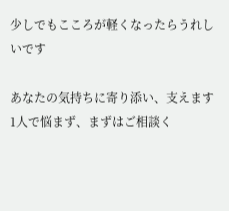少しでもこころが軽くなったらうれしいです

あなたの気持ちに寄り添い、支えます
1人で悩まず、まずはご相談く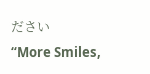ださい
“More Smiles,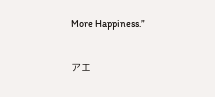More Happiness.”

アエ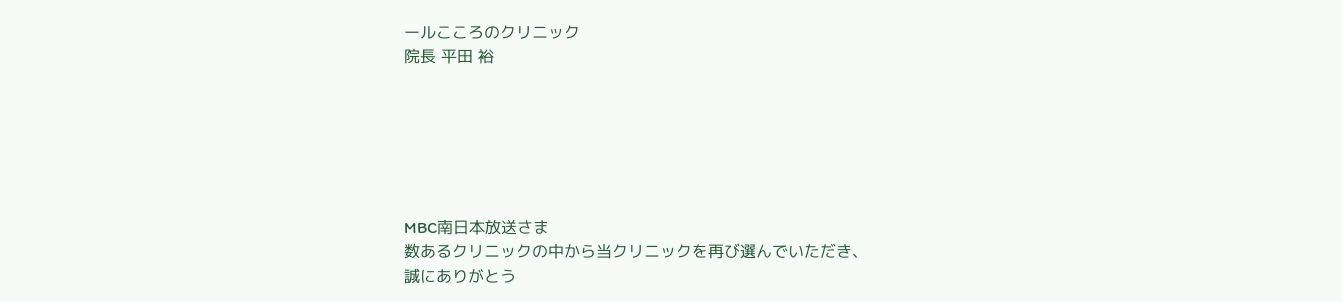ールこころのクリニック
院長 平田 裕






MBC南日本放送さま
数あるクリニックの中から当クリニックを再び選んでいただき、
誠にありがとう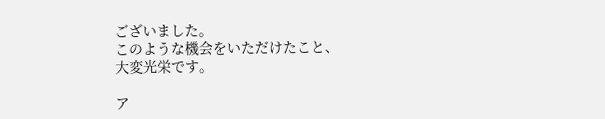ございました。
このような機会をいただけたこと、
大変光栄です。

ア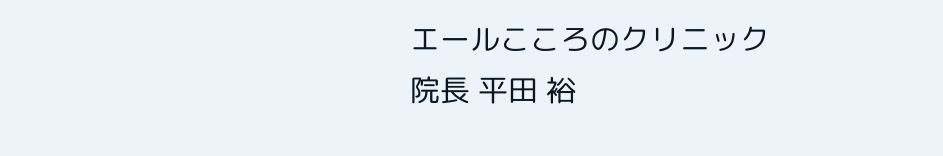エールこころのクリニック
院長 平田 裕